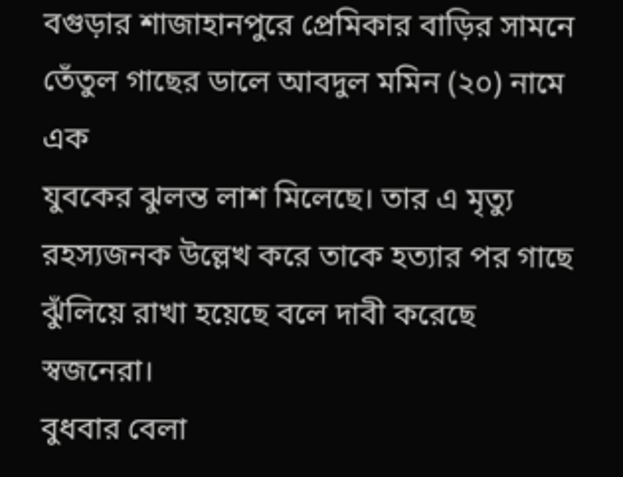বগুড়ার শাজাহানপুরে প্রেমিকার বাড়ির সামনে তেঁতুল গাছের ডালে আবদুল মমিন (২০) নামে এক
যুবকের ঝুলন্ত লাশ মিলেছে। তার এ মৃত্যু রহস্যজনক উল্লেখ করে তাকে হত্যার পর গাছে ঝুঁলিয়ে রাখা হয়েছে বলে দাবী করেছে স্বজনেরা।
বুধবার বেলা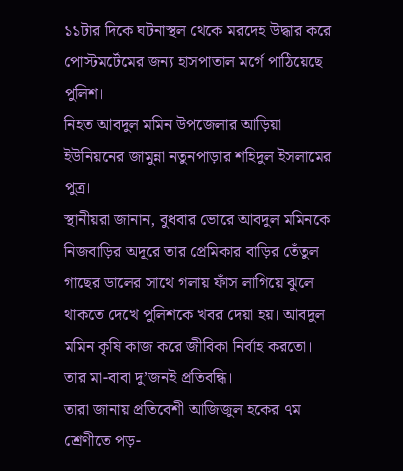১১টার দিকে ঘটনাস্থল থেকে মরদেহ উদ্ধার করে পোস্টমর্টেমের জন্য হাসপাতাল মর্গে পাঠিয়েছে পুলিশ।
নিহত আবদুল মমিন উপজেলার আড়িয়া ইউনিয়নের জামুন্না নতুনপাড়ার শহিদুল ইসলামের পুত্র।
স্থানীয়রা জানান, বুধবার ভোরে আবদুল মমিনকে নিজবাড়ির অদূরে তার প্রেমিকার বাড়ির তেঁতুল গাছের ডালের সাথে গলায় ফাঁস লাগিয়ে ঝুলে থাকতে দেখে পুলিশকে খবর দেয়া হয়। আবদুল মমিন কৃষি কাজ করে জীবিকা নির্বাহ করতো। তার মা-বাবা দু’জনই প্রতিবন্ধি।
তারা জানায় প্রতিবেশী আজিজুল হকের ৭ম শ্রেণীতে পড়-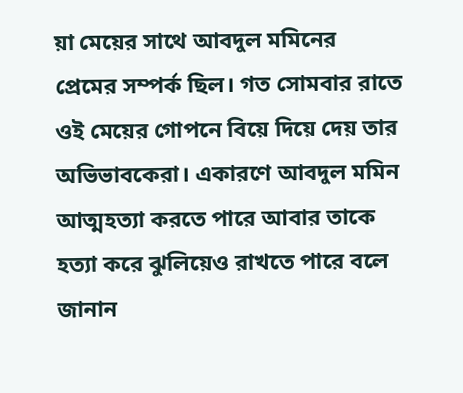য়া মেয়ের সাথে আবদুল মমিনের প্রেমের সম্পর্ক ছিল। গত সোমবার রাতে ওই মেয়ের গোপনে বিয়ে দিয়ে দেয় তার অভিভাবকেরা। একারণে আবদুল মমিন আত্মহত্যা করতে পারে আবার তাকে হত্যা করে ঝুলিয়েও রাখতে পারে বলে জানান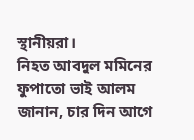স্থানীয়রা।
নিহত আবদুল মমিনের ফুপাতো ভাই আলম জানান, চার দিন আগে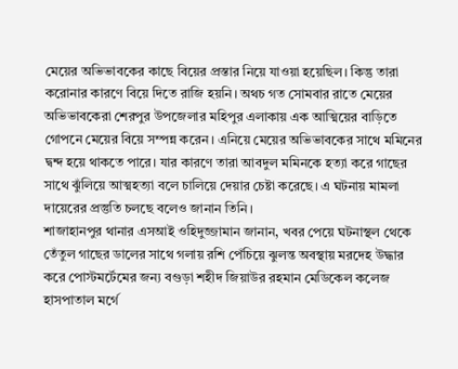মেয়ের অভিভাবকের কাছে বিয়ের প্রস্তার নিয়ে যাওয়া হয়েছিল। কিন্তু তারা করোনার কারণে বিয়ে দিতে রাজি হয়নি। অথচ গত সোমবার রাতে মেয়ের অভিভাবকেরা শেরপুর উপজেলার মহিপুর এলাকায় এক আত্মিয়ের বাড়িতে গোপনে মেয়ের বিয়ে সম্পন্ন করেন। এনিয়ে মেয়ের অভিভাবকের সাথে মমিনের দ্বন্দ হয়ে থাকতে পারে। যার কারণে তারা আবদুল মমিনকে হত্যা করে গাছের সাথে ঝুঁলিয়ে আত্মহত্যা বলে চালিয়ে দেয়ার চেষ্টা করেছে। এ ঘটনায় মামলা দায়েরের প্রস্তুতি চলছে বলেও জানান তিনি।
শাজাহানপুর থানার এসআই ওহিদুজ্জামান জানান, খবর পেয়ে ঘটনাস্থল থেকে তেঁতুল গাছের ডালের সাথে গলায় রশি পেঁচিয়ে ঝুলন্ত অবস্থায় মরদেহ উদ্ধার করে পোস্টমর্টেমের জন্য বগুড়া শহীদ জিয়াউর রহমান মেডিকেল কলেজ হাসপাতাল মর্গে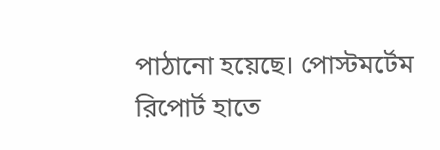পাঠানো হয়েছে। পোস্টমর্টেম রিপোর্ট হাতে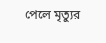পেলে মৃত্যুর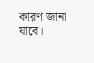কারণ জানা যাবে।